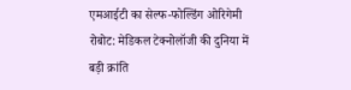एमआईटी का सेल्फ-फोल्डिंग ओरिगेमी रोबोट: मेडिकल टेक्नोलॉजी की दुनिया में बड़ी क्रांति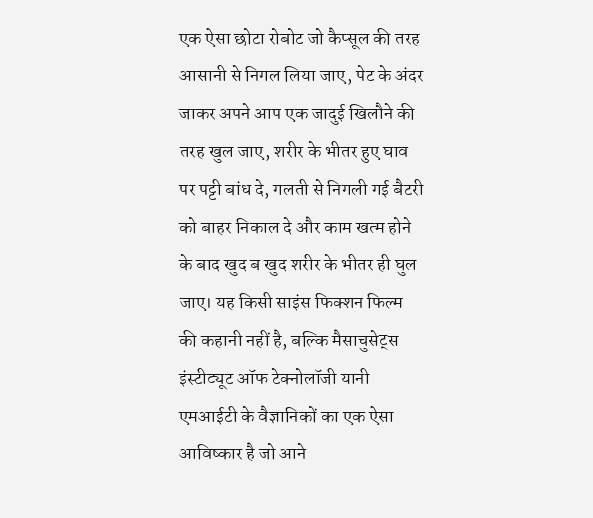एक ऐसा छोटा रोबोट जो कैप्सूल की तरह आसानी से निगल लिया जाए, पेट के अंदर जाकर अपने आप एक जादुई खिलौने की तरह खुल जाए, शरीर के भीतर हुए घाव पर पट्टी बांध दे, गलती से निगली गई बैटरी को बाहर निकाल दे और काम खत्म होने के बाद खुद ब खुद शरीर के भीतर ही घुल जाए। यह किसी साइंस फिक्शन फिल्म की कहानी नहीं है, बल्कि मैसाचुसेट्स इंस्टीट्यूट ऑफ टेक्नोलॉजी यानी एमआईटी के वैज्ञानिकों का एक ऐसा आविष्कार है जो आने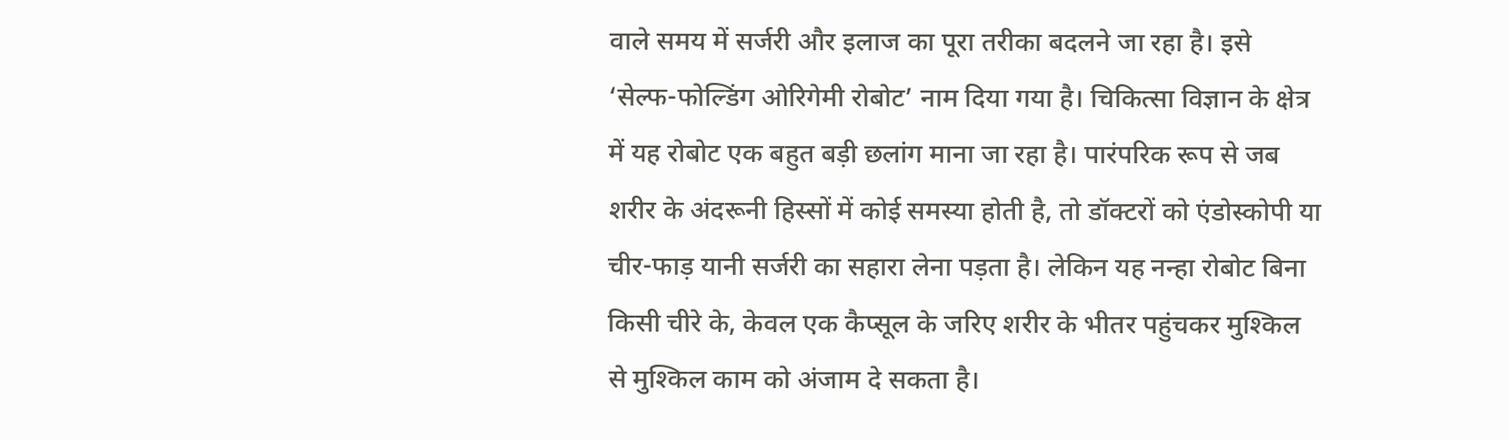वाले समय में सर्जरी और इलाज का पूरा तरीका बदलने जा रहा है। इसे ‘सेल्फ-फोल्डिंग ओरिगेमी रोबोट’ नाम दिया गया है। चिकित्सा विज्ञान के क्षेत्र में यह रोबोट एक बहुत बड़ी छलांग माना जा रहा है। पारंपरिक रूप से जब शरीर के अंदरूनी हिस्सों में कोई समस्या होती है, तो डॉक्टरों को एंडोस्कोपी या चीर-फाड़ यानी सर्जरी का सहारा लेना पड़ता है। लेकिन यह नन्हा रोबोट बिना किसी चीरे के, केवल एक कैप्सूल के जरिए शरीर के भीतर पहुंचकर मुश्किल से मुश्किल काम को अंजाम दे सकता है।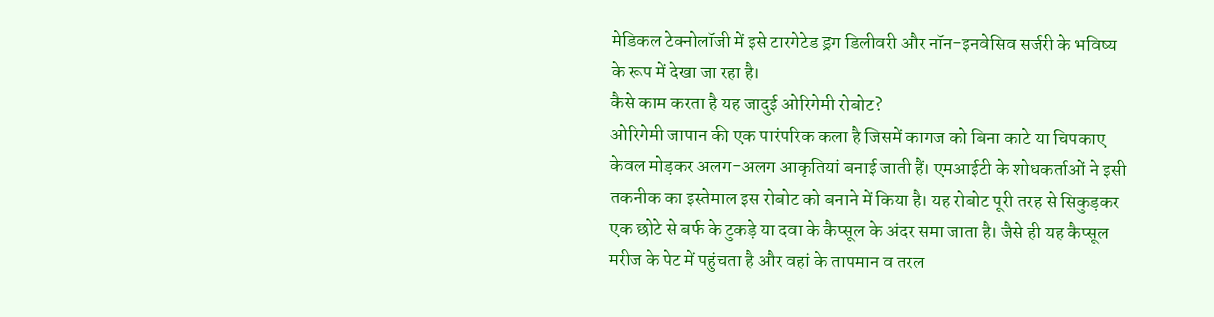मेडिकल टेक्नोलॉजी में इसे टारगेटेड ड्रग डिलीवरी और नॉन-इनवेसिव सर्जरी के भविष्य के रूप में देखा जा रहा है।
कैसे काम करता है यह जादुई ओरिगेमी रोबोट?
ओरिगेमी जापान की एक पारंपरिक कला है जिसमें कागज को बिना काटे या चिपकाए केवल मोड़कर अलग-अलग आकृतियां बनाई जाती हैं। एमआईटी के शोधकर्ताओं ने इसी तकनीक का इस्तेमाल इस रोबोट को बनाने में किया है। यह रोबोट पूरी तरह से सिकुड़कर एक छोटे से बर्फ के टुकड़े या दवा के कैप्सूल के अंदर समा जाता है। जैसे ही यह कैप्सूल मरीज के पेट में पहुंचता है और वहां के तापमान व तरल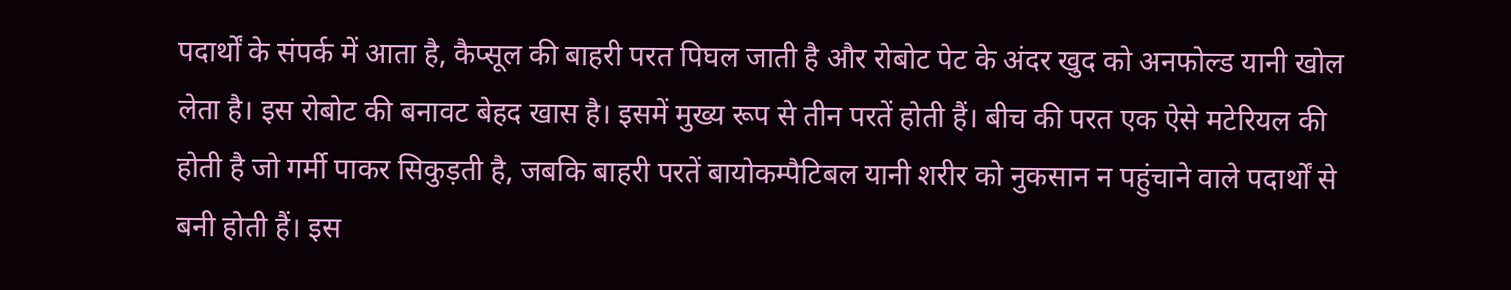पदार्थों के संपर्क में आता है, कैप्सूल की बाहरी परत पिघल जाती है और रोबोट पेट के अंदर खुद को अनफोल्ड यानी खोल लेता है। इस रोबोट की बनावट बेहद खास है। इसमें मुख्य रूप से तीन परतें होती हैं। बीच की परत एक ऐसे मटेरियल की होती है जो गर्मी पाकर सिकुड़ती है, जबकि बाहरी परतें बायोकम्पैटिबल यानी शरीर को नुकसान न पहुंचाने वाले पदार्थों से बनी होती हैं। इस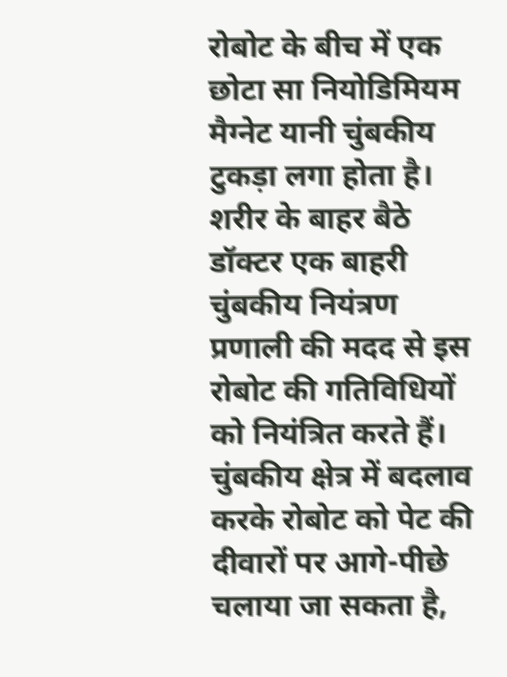रोबोट के बीच में एक छोटा सा नियोडिमियम मैग्नेट यानी चुंबकीय टुकड़ा लगा होता है। शरीर के बाहर बैठे डॉक्टर एक बाहरी चुंबकीय नियंत्रण प्रणाली की मदद से इस रोबोट की गतिविधियों को नियंत्रित करते हैं। चुंबकीय क्षेत्र में बदलाव करके रोबोट को पेट की दीवारों पर आगे-पीछे चलाया जा सकता है,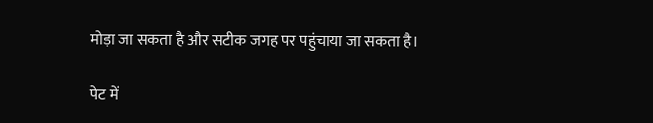मोड़ा जा सकता है और सटीक जगह पर पहुंचाया जा सकता है।

पेट में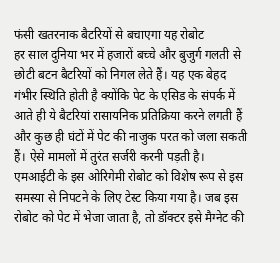फंसी खतरनाक बैटरियों से बचाएगा यह रोबोट
हर साल दुनिया भर में हजारों बच्चे और बुजुर्ग गलती से छोटी बटन बैटरियों को निगल लेते हैं। यह एक बेहद गंभीर स्थिति होती है क्योंकि पेट के एसिड के संपर्क में आते ही ये बैटरियां रासायनिक प्रतिक्रिया करने लगती हैं और कुछ ही घंटों में पेट की नाजुक परत को जला सकती हैं। ऐसे मामलों में तुरंत सर्जरी करनी पड़ती है। एमआईटी के इस ओरिगेमी रोबोट को विशेष रूप से इस समस्या से निपटने के लिए टेस्ट किया गया है। जब इस रोबोट को पेट में भेजा जाता है, तो डॉक्टर इसे मैग्नेट की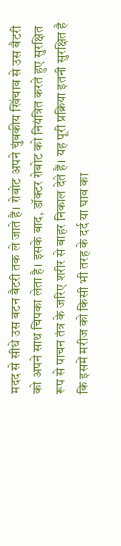मदद से सीधे उस बटन बैटरी तक ले जाते हैं। रोबोट अपने चुंबकीय खिंचाव से उस बैटरी को अपने साथ चिपका लेता है। इसके बाद, डॉक्टर रोबोट को नियंत्रित करते हुए सुरक्षित रूप से पाचन तंत्र के जरिए शरीर से बाहर निकाल देते हैं। यह पूरी प्रक्रिया इतनी सुरक्षित है कि इसमें मरीज को किसी भी तरह के दर्द या घाव का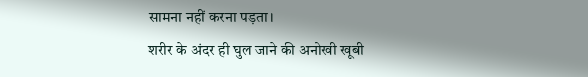सामना नहीं करना पड़ता।
शरीर के अंदर ही घुल जाने की अनोखी खूबी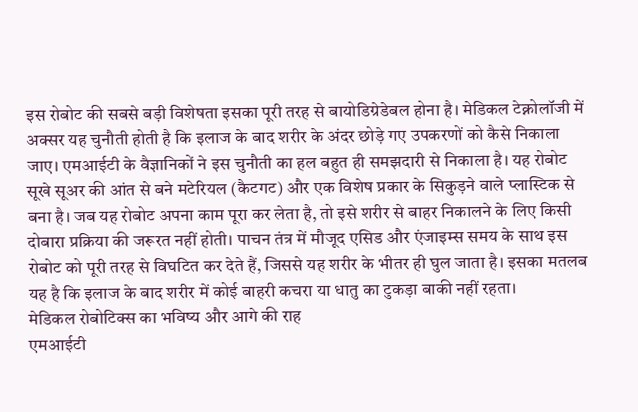इस रोबोट की सबसे बड़ी विशेषता इसका पूरी तरह से बायोडिग्रेडेबल होना है। मेडिकल टेक्नोलॉजी में अक्सर यह चुनौती होती है कि इलाज के बाद शरीर के अंदर छोड़े गए उपकरणों को कैसे निकाला जाए। एमआईटी के वैज्ञानिकों ने इस चुनौती का हल बहुत ही समझदारी से निकाला है। यह रोबोट सूखे सूअर की आंत से बने मटेरियल (कैटगट) और एक विशेष प्रकार के सिकुड़ने वाले प्लास्टिक से बना है। जब यह रोबोट अपना काम पूरा कर लेता है, तो इसे शरीर से बाहर निकालने के लिए किसी दोबारा प्रक्रिया की जरूरत नहीं होती। पाचन तंत्र में मौजूद एसिड और एंजाइम्स समय के साथ इस रोबोट को पूरी तरह से विघटित कर देते हैं, जिससे यह शरीर के भीतर ही घुल जाता है। इसका मतलब यह है कि इलाज के बाद शरीर में कोई बाहरी कचरा या धातु का टुकड़ा बाकी नहीं रहता।
मेडिकल रोबोटिक्स का भविष्य और आगे की राह
एमआईटी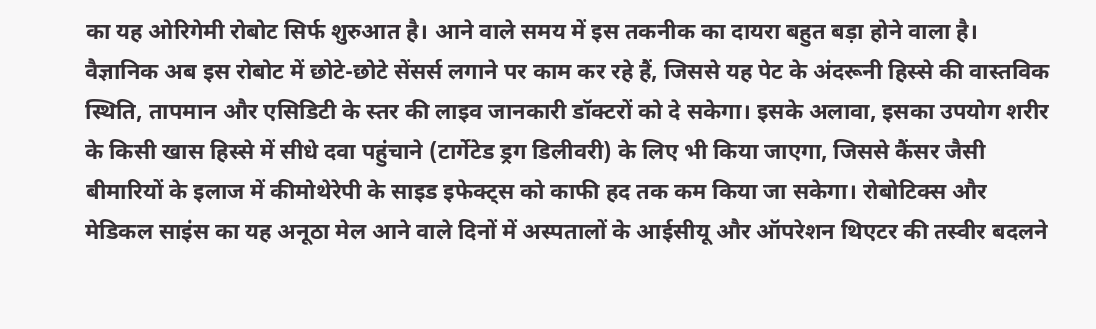का यह ओरिगेमी रोबोट सिर्फ शुरुआत है। आने वाले समय में इस तकनीक का दायरा बहुत बड़ा होने वाला है। वैज्ञानिक अब इस रोबोट में छोटे-छोटे सेंसर्स लगाने पर काम कर रहे हैं, जिससे यह पेट के अंदरूनी हिस्से की वास्तविक स्थिति, तापमान और एसिडिटी के स्तर की लाइव जानकारी डॉक्टरों को दे सकेगा। इसके अलावा, इसका उपयोग शरीर के किसी खास हिस्से में सीधे दवा पहुंचाने (टार्गेटेड ड्रग डिलीवरी) के लिए भी किया जाएगा, जिससे कैंसर जैसी बीमारियों के इलाज में कीमोथेरेपी के साइड इफेक्ट्स को काफी हद तक कम किया जा सकेगा। रोबोटिक्स और मेडिकल साइंस का यह अनूठा मेल आने वाले दिनों में अस्पतालों के आईसीयू और ऑपरेशन थिएटर की तस्वीर बदलने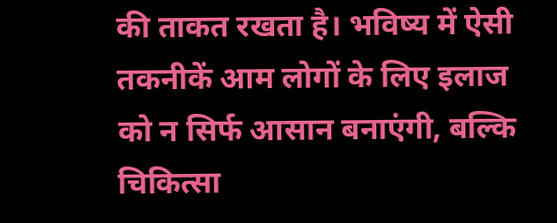की ताकत रखता है। भविष्य में ऐसी तकनीकें आम लोगों के लिए इलाज को न सिर्फ आसान बनाएंगी, बल्कि चिकित्सा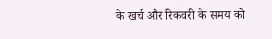के खर्च और रिकवरी के समय को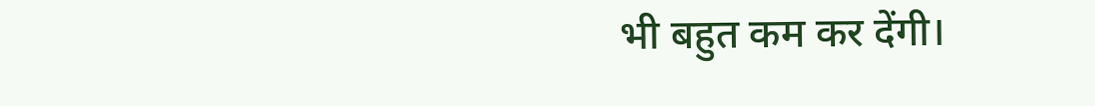भी बहुत कम कर देंगी।